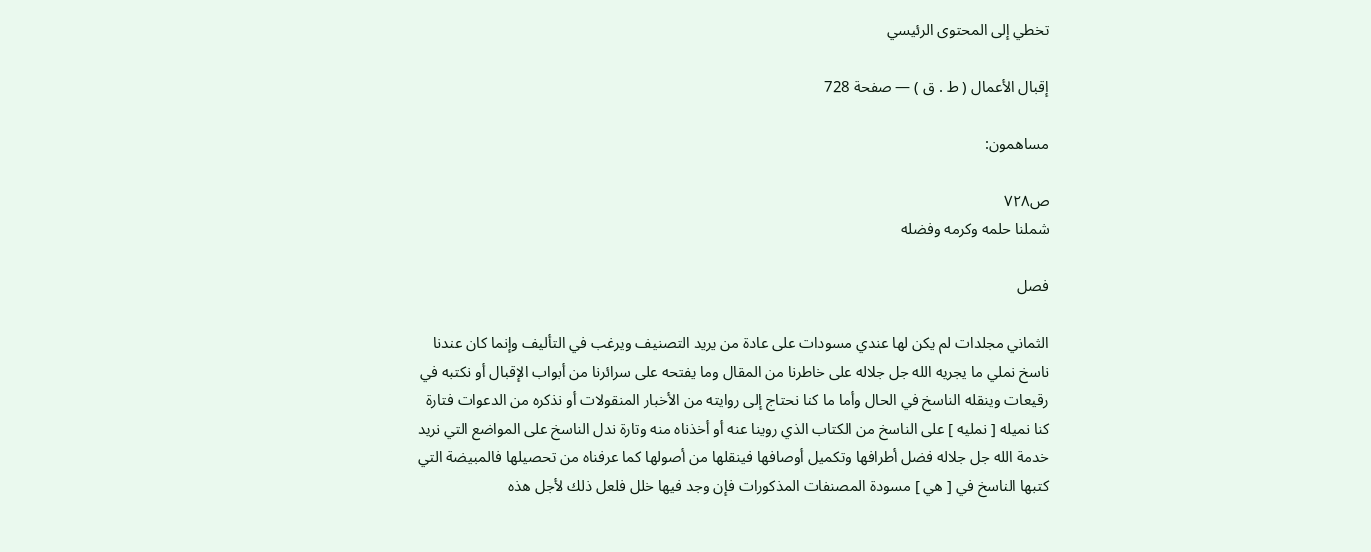تخطي إلى المحتوى الرئيسي

إقبال الأعمال ( ط . ق ) — صفحة 728

مساهمون:

ص٧٢٨
شملنا حلمه وكرمه وفضله

فصل

الثماني مجلدات لم يكن لها عندي مسودات على عادة من يريد التصنيف ويرغب في التأليف وإنما كان عندنا ناسخ نملي ما يجريه الله جل جلاله على خاطرنا من المقال وما يفتحه على سرائرنا من أبواب الإقبال أو نكتبه في رقيعات وينقله الناسخ في الحال وأما ما كنا نحتاج إلى روايته من الأخبار المنقولات أو نذكره من الدعوات فتارة كنا نميله [ نمليه ] على الناسخ من الكتاب الذي روينا عنه أو أخذناه منه وتارة ندل الناسخ على المواضع التي نريد خدمة الله جل جلاله فضل أطرافها وتكميل أوصافها فينقلها من أصولها كما عرفناه من تحصيلها فالمبيضة التي كتبها الناسخ في [ هي ] مسودة المصنفات المذكورات فإن وجد فيها خلل فلعل ذلك لأجل هذه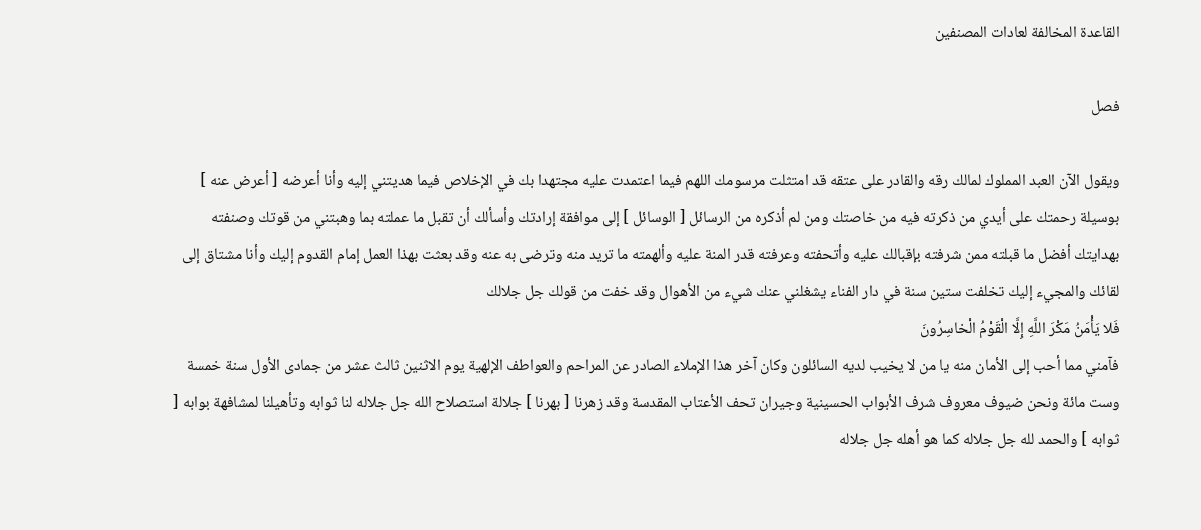القاعدة المخالفة لعادات المصنفين

فصل

ويقول الآن العبد المملوك لمالك رقه والقادر على عتقه قد امتثلت مرسومك اللهم فيما اعتمدت عليه مجتهدا بك في الإخلاص فيما هديتني إليه وأنا أعرضه [ أعرض عنه ] بوسيلة رحمتك على أيدي من ذكرته فيه من خاصتك ومن لم أذكره من الرسائل [ الوسائل ] إلى موافقة إرادتك وأسألك أن تقبل ما عملته بما وهبتني من قوتك وصنفته بهدايتك أفضل ما قبلته ممن شرفته بإقبالك عليه وأتحفته وعرفته قدر المنة عليه وألهمته ما تريد منه وترضى به عنه وقد بعثت بهذا العمل إمام القدوم إليك وأنا مشتاق إلى لقائك والمجيء إليك تخلفت ستين سنة في دار الفناء يشغلني عنك شيء من الأهوال وقد خفت من قولك جل جلالك
فَلا يَأْمَنُ مَكْرَ اللَّهِ إِلَّا الْقَوْمُ الْخاسِرُونَ
فآمني مما أحب إلى الأمان منه يا من لا يخيب لديه السائلون وكان آخر هذا الإملاء الصادر عن المراحم والعواطف الإلهية يوم الاثنين ثالث عشر من جمادى الأول سنة خمسة وست مائة ونحن ضيوف معروف شرف الأبواب الحسينية وجيران تحف الأعتاب المقدسة وقد زهرنا [ بهرنا ] جلالة استصلاح الله جل جلاله لنا ثوابه وتأهيلنا لمشافهة بوابه [ ثوابه ] والحمد لله جل جلاله كما هو أهله جل جلاله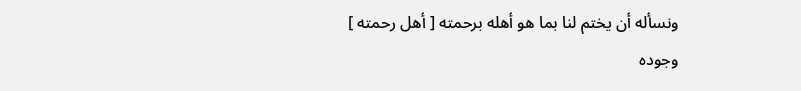ونسأله أن يختم لنا بما هو أهله برحمته [ أهل رحمته ] وجوده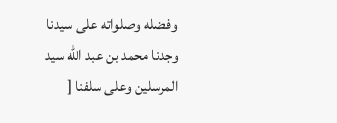وفضله وصلواته على سيدنا وجدنا محمد بن عبد الله سيد المرسلين وعلى سلفنا [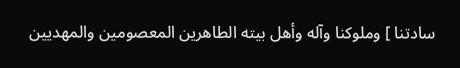سادتنا ] وملوكنا وآله وأهل بيته الطاهرين المعصومين والمهديين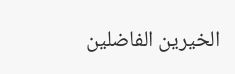الخيرين الفاضلين